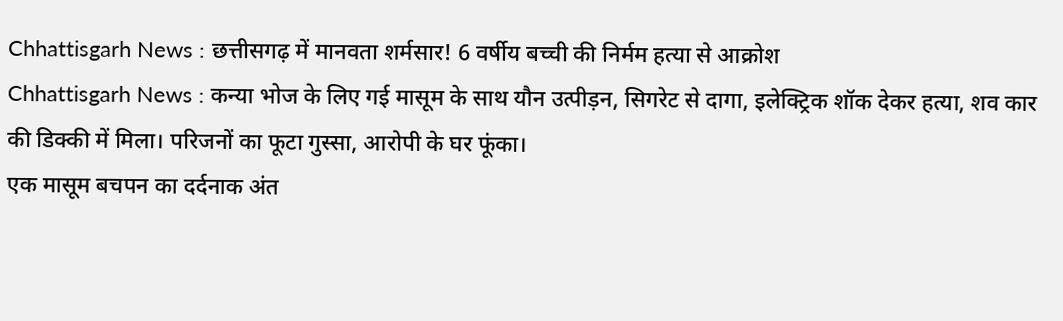Chhattisgarh News : छत्तीसगढ़ में मानवता शर्मसार! 6 वर्षीय बच्ची की निर्मम हत्या से आक्रोश
Chhattisgarh News : कन्या भोज के लिए गई मासूम के साथ यौन उत्पीड़न, सिगरेट से दागा, इलेक्ट्रिक शॉक देकर हत्या, शव कार की डिक्की में मिला। परिजनों का फूटा गुस्सा, आरोपी के घर फूंका।
एक मासूम बचपन का दर्दनाक अंत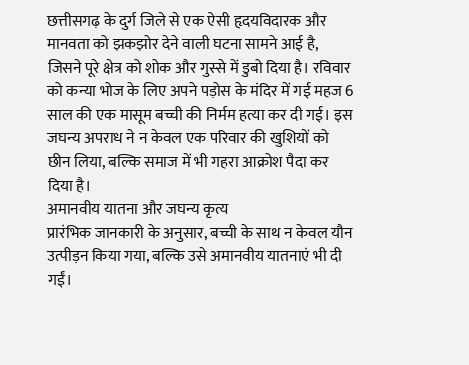छत्तीसगढ़ के दुर्ग जिले से एक ऐसी हृदयविदारक और मानवता को झकझोर देने वाली घटना सामने आई है, जिसने पूरे क्षेत्र को शोक और गुस्से में डुबो दिया है। रविवार को कन्या भोज के लिए अपने पड़ोस के मंदिर में गई महज 6 साल की एक मासूम बच्ची की निर्मम हत्या कर दी गई। इस जघन्य अपराध ने न केवल एक परिवार की खुशियों को छीन लिया, बल्कि समाज में भी गहरा आक्रोश पैदा कर दिया है।
अमानवीय यातना और जघन्य कृत्य
प्रारंभिक जानकारी के अनुसार, बच्ची के साथ न केवल यौन उत्पीड़न किया गया, बल्कि उसे अमानवीय यातनाएं भी दी गईं।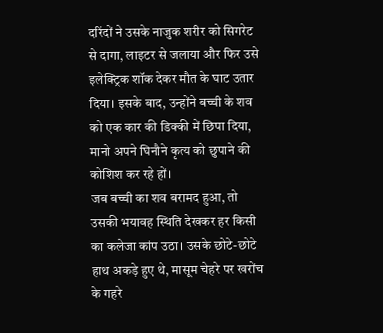दरिंदों ने उसके नाजुक शरीर को सिगरेट से दागा, लाइटर से जलाया और फिर उसे इलेक्ट्रिक शॉक देकर मौत के घाट उतार दिया। इसके बाद, उन्होंने बच्ची के शव को एक कार की डिक्की में छिपा दिया, मानो अपने घिनौने कृत्य को छुपाने की कोशिश कर रहे हों।
जब बच्ची का शव बरामद हुआ, तो उसकी भयावह स्थिति देखकर हर किसी का कलेजा कांप उठा। उसके छोटे-छोटे हाथ अकड़े हुए थे, मासूम चेहरे पर खरोंच के गहरे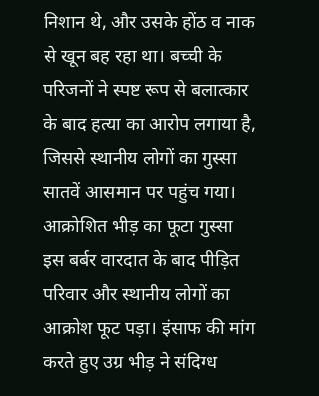निशान थे, और उसके होंठ व नाक से खून बह रहा था। बच्ची के परिजनों ने स्पष्ट रूप से बलात्कार के बाद हत्या का आरोप लगाया है, जिससे स्थानीय लोगों का गुस्सा सातवें आसमान पर पहुंच गया।
आक्रोशित भीड़ का फूटा गुस्सा
इस बर्बर वारदात के बाद पीड़ित परिवार और स्थानीय लोगों का आक्रोश फूट पड़ा। इंसाफ की मांग करते हुए उग्र भीड़ ने संदिग्ध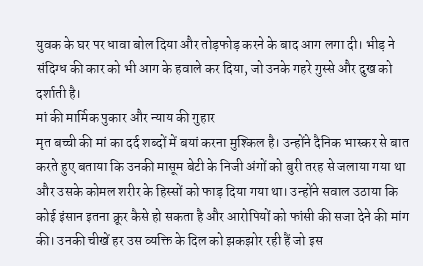युवक के घर पर धावा बोल दिया और तोड़फोड़ करने के बाद आग लगा दी। भीड़ ने संदिग्ध की कार को भी आग के हवाले कर दिया, जो उनके गहरे गुस्से और दुख को दर्शाती है।
मां की मार्मिक पुकार और न्याय की गुहार
मृत बच्ची की मां का दर्द शब्दों में बयां करना मुश्किल है। उन्होंने दैनिक भास्कर से बात करते हुए बताया कि उनकी मासूम बेटी के निजी अंगों को बुरी तरह से जलाया गया था और उसके कोमल शरीर के हिस्सों को फाड़ दिया गया था। उन्होंने सवाल उठाया कि कोई इंसान इतना क्रूर कैसे हो सकता है और आरोपियों को फांसी की सजा देने की मांग की। उनकी चीखें हर उस व्यक्ति के दिल को झकझोर रही हैं जो इस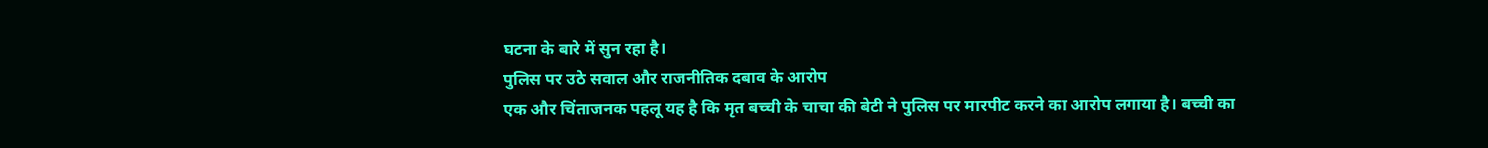घटना के बारे में सुन रहा है।
पुलिस पर उठे सवाल और राजनीतिक दबाव के आरोप
एक और चिंताजनक पहलू यह है कि मृत बच्ची के चाचा की बेटी ने पुलिस पर मारपीट करने का आरोप लगाया है। बच्ची का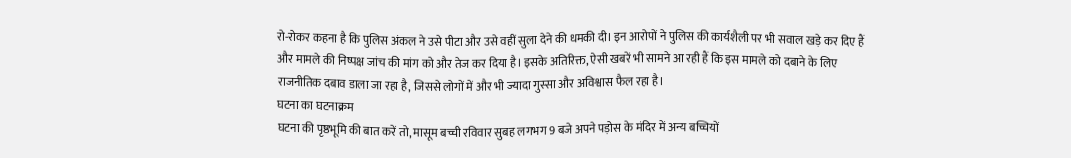रो-रोकर कहना है कि पुलिस अंकल ने उसे पीटा और उसे वहीं सुला देने की धमकी दी। इन आरोपों ने पुलिस की कार्यशैली पर भी सवाल खड़े कर दिए हैं और मामले की निष्पक्ष जांच की मांग को और तेज कर दिया है। इसके अतिरिक्त, ऐसी खबरें भी सामने आ रही हैं कि इस मामले को दबाने के लिए राजनीतिक दबाव डाला जा रहा है, जिससे लोगों में और भी ज्यादा गुस्सा और अविश्वास फैल रहा है।
घटना का घटनाक्रम
घटना की पृष्ठभूमि की बात करें तो, मासूम बच्ची रविवार सुबह लगभग 9 बजे अपने पड़ोस के मंदिर में अन्य बच्चियों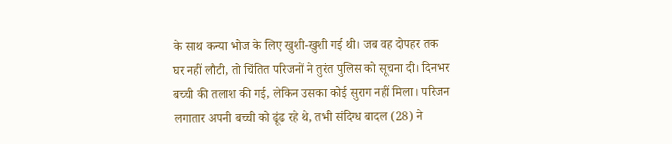के साथ कन्या भोज के लिए खुशी-खुशी गई थी। जब वह दोपहर तक घर नहीं लौटी, तो चिंतित परिजनों ने तुरंत पुलिस को सूचना दी। दिनभर बच्ची की तलाश की गई, लेकिन उसका कोई सुराग नहीं मिला। परिजन लगातार अपनी बच्ची को ढूंढ रहे थे, तभी संदिग्ध बादल (28) ने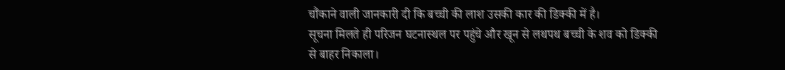चौंकाने वाली जानकारी दी कि बच्ची की लाश उसकी कार की डिक्की में है।
सूचना मिलते ही परिजन घटनास्थल पर पहुंचे और खून से लथपथ बच्ची के शव को डिक्की से बाहर निकाला।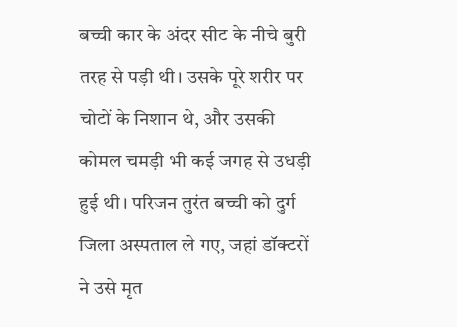बच्ची कार के अंदर सीट के नीचे बुरी तरह से पड़ी थी। उसके पूरे शरीर पर चोटों के निशान थे, और उसकी कोमल चमड़ी भी कई जगह से उधड़ी हुई थी। परिजन तुरंत बच्ची को दुर्ग जिला अस्पताल ले गए, जहां डॉक्टरों ने उसे मृत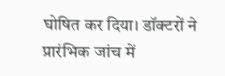घोषित कर दिया। डॉक्टरों ने प्रारंभिक जांच में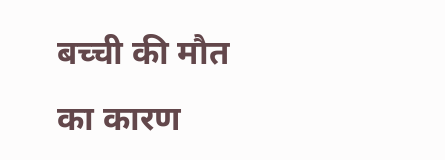बच्ची की मौत का कारण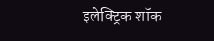इलेक्ट्रिक शॉक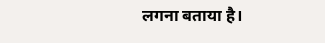लगना बताया है।